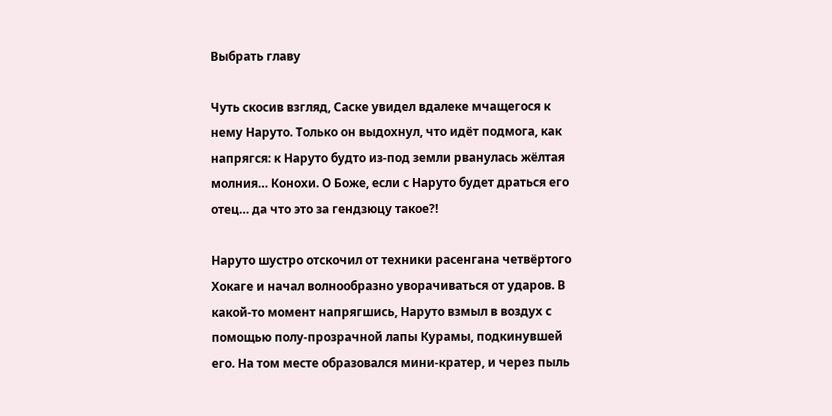Выбрать главу

Чуть скосив взгляд, Саске увидел вдалеке мчащегося к нему Наруто. Только он выдохнул, что идёт подмога, как напрягся: к Наруто будто из-под земли рванулась жёлтая молния… Конохи. О Боже, если с Наруто будет драться его отец… да что это за гендзюцу такое?!

Наруто шустро отскочил от техники расенгана четвёртого Хокаге и начал волнообразно уворачиваться от ударов. В какой-то момент напрягшись, Наруто взмыл в воздух с помощью полу-прозрачной лапы Курамы, подкинувшей его. На том месте образовался мини-кратер, и через пыль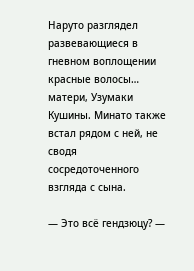Наруто разглядел развевающиеся в гневном воплощении красные волосы… матери, Узумаки Кушины. Минато также встал рядом с ней, не сводя сосредоточенного взгляда с сына.

— Это всё гендзюцу? —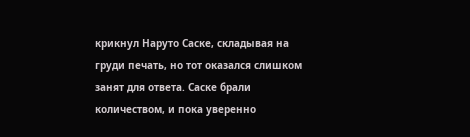крикнул Наруто Саске, складывая на груди печать, но тот оказался слишком занят для ответа. Саске брали количеством, и пока уверенно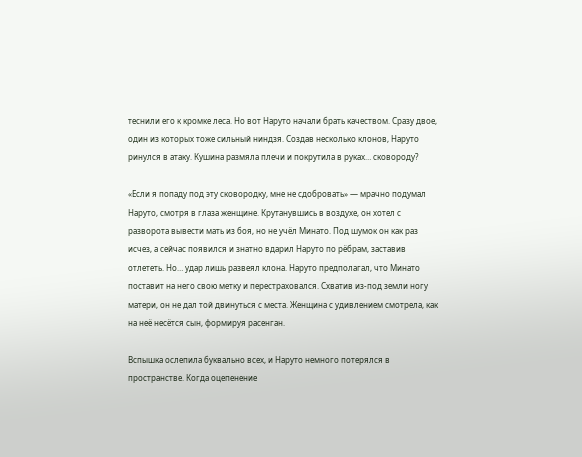теснили его к кромке леса. Но вот Наруто начали брать качеством. Сразу двое, один из которых тоже сильный ниндзя. Создав несколько клонов, Наруто ринулся в атаку. Кушина размяла плечи и покрутила в руках… сковороду?

«Если я попаду под эту сковородку, мне не сдобровать» — мрачно подумал Наруто, смотря в глаза женщине. Крутанувшись в воздухе, он хотел с разворота вывести мать из боя, но не учёл Минато. Под шумок он как раз исчез, а сейчас появился и знатно вдарил Наруто по рёбрам, заставив отлететь. Но… удар лишь развеял клона. Наруто предполагал, что Минато поставит на него свою метку и перестраховался. Схватив из-под земли ногу матери, он не дал той двинуться с места. Женщина с удивлением смотрела, как на неё несётся сын, формируя расенган.

Вспышка ослепила буквально всех, и Наруто немного потерялся в пространстве. Когда оцепенение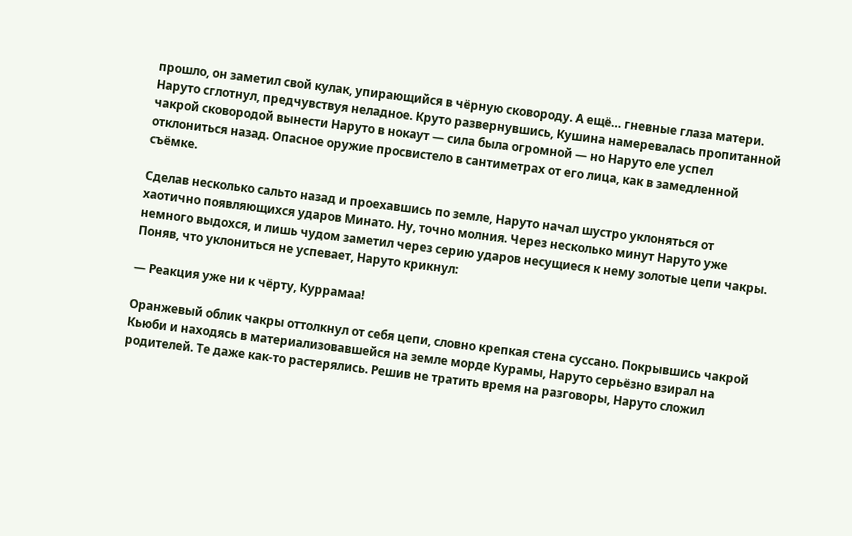прошло, он заметил свой кулак, упирающийся в чёрную сковороду. А ещё… гневные глаза матери. Наруто сглотнул, предчувствуя неладное. Круто развернувшись, Кушина намеревалась пропитанной чакрой сковородой вынести Наруто в нокаут — сила была огромной — но Наруто еле успел отклониться назад. Опасное оружие просвистело в сантиметрах от его лица, как в замедленной съёмке.

Сделав несколько сальто назад и проехавшись по земле, Наруто начал шустро уклоняться от хаотично появляющихся ударов Минато. Ну, точно молния. Через несколько минут Наруто уже немного выдохся, и лишь чудом заметил через серию ударов несущиеся к нему золотые цепи чакры. Поняв, что уклониться не успевает, Наруто крикнул:

— Реакция уже ни к чёрту, Куррамаа!

Оранжевый облик чакры оттолкнул от себя цепи, словно крепкая стена суссано. Покрывшись чакрой Кьюби и находясь в материализовавшейся на земле морде Курамы, Наруто серьёзно взирал на родителей. Те даже как-то растерялись. Решив не тратить время на разговоры, Наруто сложил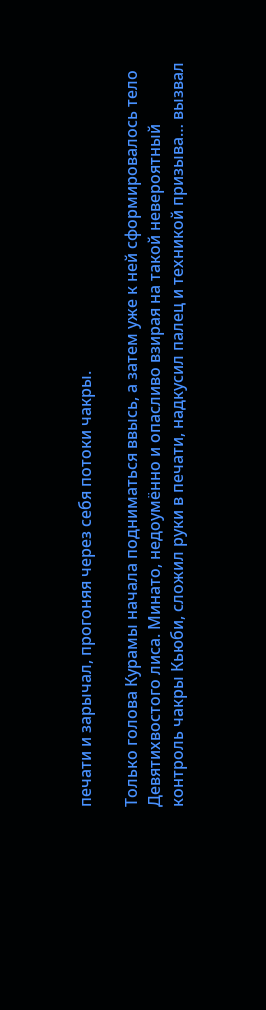печати и зарычал, прогоняя через себя потоки чакры.

Только голова Курамы начала подниматься ввысь, а затем уже к ней сформировалось тело Девятихвостого лиса. Минато, недоумённо и опасливо взирая на такой невероятный контроль чакры Кьюби, сложил руки в печати, надкусил палец и техникой призыва… вызвал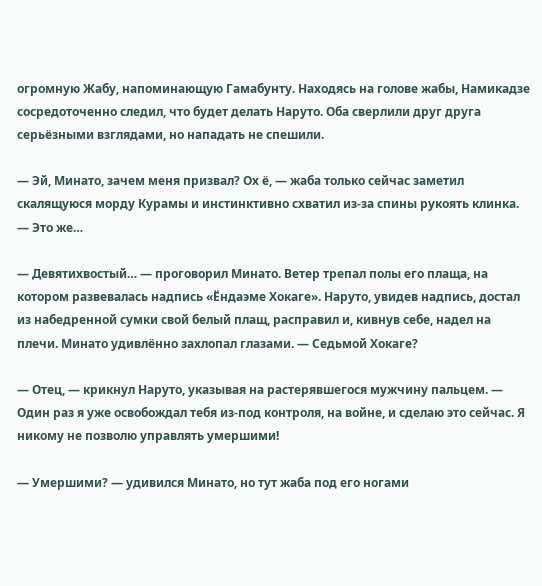огромную Жабу, напоминающую Гамабунту. Находясь на голове жабы, Намикадзе сосредоточенно следил, что будет делать Наруто. Оба сверлили друг друга серьёзными взглядами, но нападать не спешили.

— Эй, Минато, зачем меня призвал? Ох ё, — жаба только сейчас заметил скалящуюся морду Курамы и инстинктивно схватил из-за спины рукоять клинка. — Это же…

— Девятихвостый… — проговорил Минато. Ветер трепал полы его плаща, на котором развевалась надпись «Ёндаэме Хокаге». Наруто, увидев надпись, достал из набедренной сумки свой белый плащ, расправил и, кивнув себе, надел на плечи. Минато удивлённо захлопал глазами. — Седьмой Хокаге?

— Отец, — крикнул Наруто, указывая на растерявшегося мужчину пальцем. — Один раз я уже освобождал тебя из-под контроля, на войне, и сделаю это сейчас. Я никому не позволю управлять умершими!

— Умершими? — удивился Минато, но тут жаба под его ногами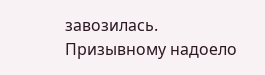завозилась. Призывному надоело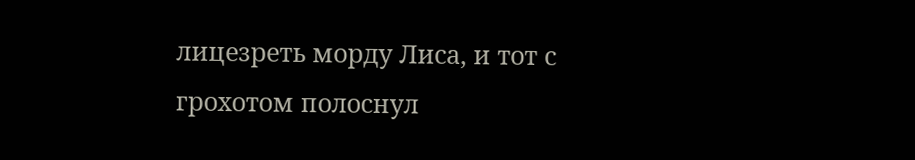лицезреть морду Лиса, и тот с грохотом полоснул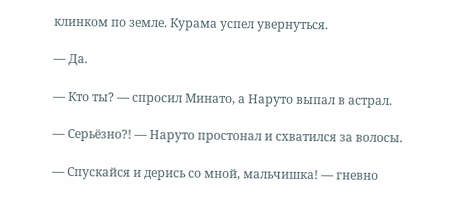клинком по земле. Курама успел увернуться.

— Да.

— Кто ты? — спросил Минато, а Наруто выпал в астрал.

— Серьёзно?! — Наруто простонал и схватился за волосы.

— Спускайся и дерись со мной, мальчишка! — гневно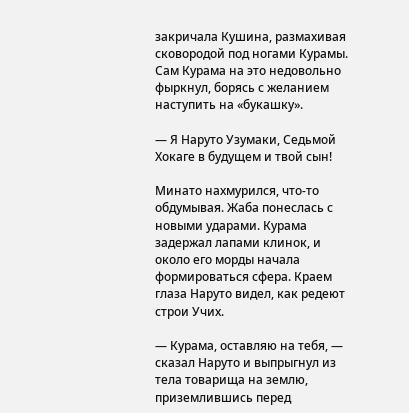закричала Кушина, размахивая сковородой под ногами Курамы. Сам Курама на это недовольно фыркнул, борясь с желанием наступить на «букашку».

— Я Наруто Узумаки, Седьмой Хокаге в будущем и твой сын!

Минато нахмурился, что-то обдумывая. Жаба понеслась с новыми ударами. Курама задержал лапами клинок, и около его морды начала формироваться сфера. Краем глаза Наруто видел, как редеют строи Учих.

— Курама, оставляю на тебя, — сказал Наруто и выпрыгнул из тела товарища на землю, приземлившись перед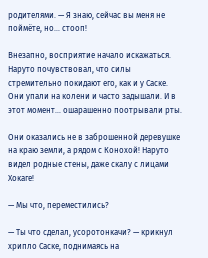родителями. — Я знаю, сейчас вы меня не поймёте, но… стооп!

Внезапно, восприятие начало искажаться. Наруто почувствовал, что силы стремительно покидают его, как и у Саске. Они упали на колени и часто задышали. И в этот момент… ошарашенно поотрывали рты.

Они оказались не в заброшенной деревушке на краю земли, а рядом с Конохой! Наруто видел родные стены, даже скалу с лицами Хокаге!

— Мы что, переместились?

— Ты что сделал, усоротонкачи? — крикнул хрипло Саске, поднимаясь на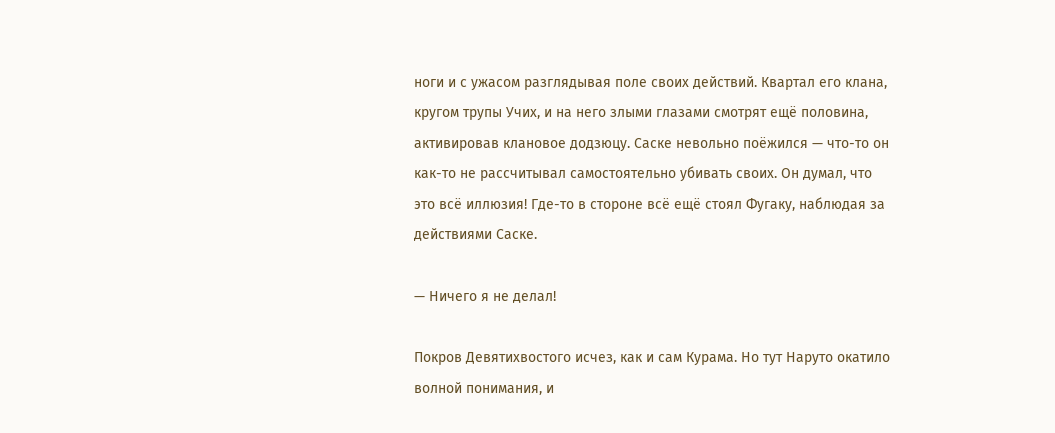ноги и с ужасом разглядывая поле своих действий. Квартал его клана, кругом трупы Учих, и на него злыми глазами смотрят ещё половина, активировав клановое додзюцу. Саске невольно поёжился — что-то он как-то не рассчитывал самостоятельно убивать своих. Он думал, что это всё иллюзия! Где-то в стороне всё ещё стоял Фугаку, наблюдая за действиями Саске.

— Ничего я не делал!

Покров Девятихвостого исчез, как и сам Курама. Но тут Наруто окатило волной понимания, и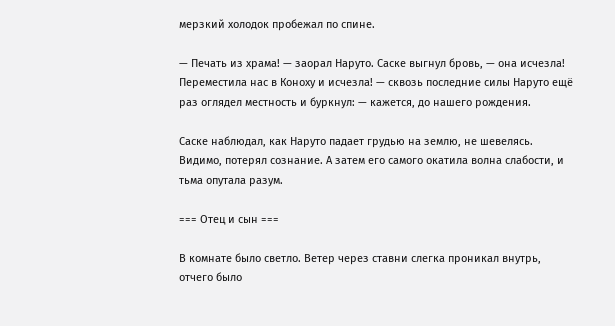мерзкий холодок пробежал по спине.

— Печать из храма! — заорал Наруто. Саске выгнул бровь, — она исчезла! Переместила нас в Коноху и исчезла! — сквозь последние силы Наруто ещё раз оглядел местность и буркнул: — кажется, до нашего рождения.

Саске наблюдал, как Наруто падает грудью на землю, не шевелясь. Видимо, потерял сознание. А затем его самого окатила волна слабости, и тьма опутала разум.

=== Отец и сын ===

В комнате было светло. Ветер через ставни слегка проникал внутрь, отчего было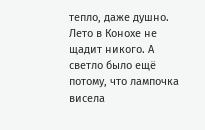тепло, даже душно. Лето в Конохе не щадит никого. А светло было ещё потому, что лампочка висела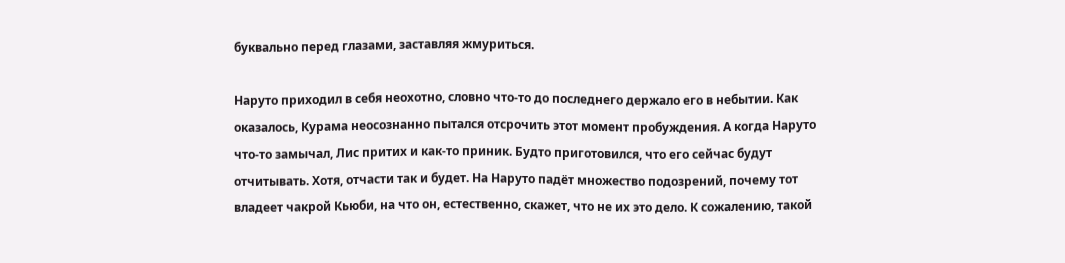буквально перед глазами, заставляя жмуриться.

Наруто приходил в себя неохотно, словно что-то до последнего держало его в небытии. Как оказалось, Курама неосознанно пытался отсрочить этот момент пробуждения. А когда Наруто что-то замычал, Лис притих и как-то приник. Будто приготовился, что его сейчас будут отчитывать. Хотя, отчасти так и будет. На Наруто падёт множество подозрений, почему тот владеет чакрой Кьюби, на что он, естественно, скажет, что не их это дело. К сожалению, такой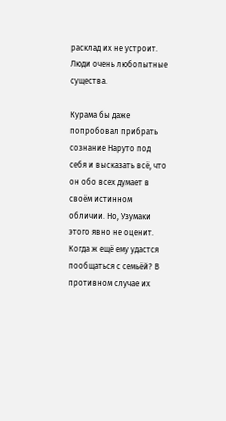расклад их не устроит. Люди очень любопытные существа.

Курама бы даже попробовал прибрать сознание Наруто под себя и высказать всё, что он обо всех думает в своём истинном обличии. Но, Узумаки этого явно не оценит. Когда ж ещё ему удастся пообщаться с семьёй? В противном случае их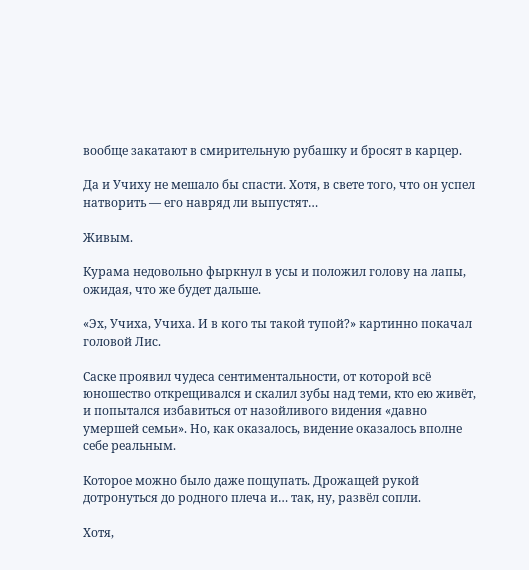вообще закатают в смирительную рубашку и бросят в карцер.

Да и Учиху не мешало бы спасти. Хотя, в свете того, что он успел натворить — его навряд ли выпустят…

Живым.

Курама недовольно фыркнул в усы и положил голову на лапы, ожидая, что же будет дальше.

«Эх, Учиха, Учиха. И в кого ты такой тупой?» картинно покачал головой Лис.

Саске проявил чудеса сентиментальности, от которой всё юношество открещивался и скалил зубы над теми, кто ею живёт, и попытался избавиться от назойливого видения «давно умершей семьи». Но, как оказалось, видение оказалось вполне себе реальным.

Которое можно было даже пощупать. Дрожащей рукой дотронуться до родного плеча и… так, ну, развёл сопли.

Хотя,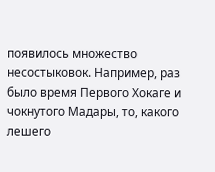появилось множество несостыковок. Например, раз было время Первого Хокаге и чокнутого Мадары, то, какого лешего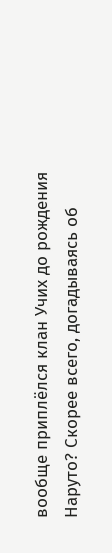вообще приплёлся клан Учих до рождения Наруто? Скорее всего, догадываясь об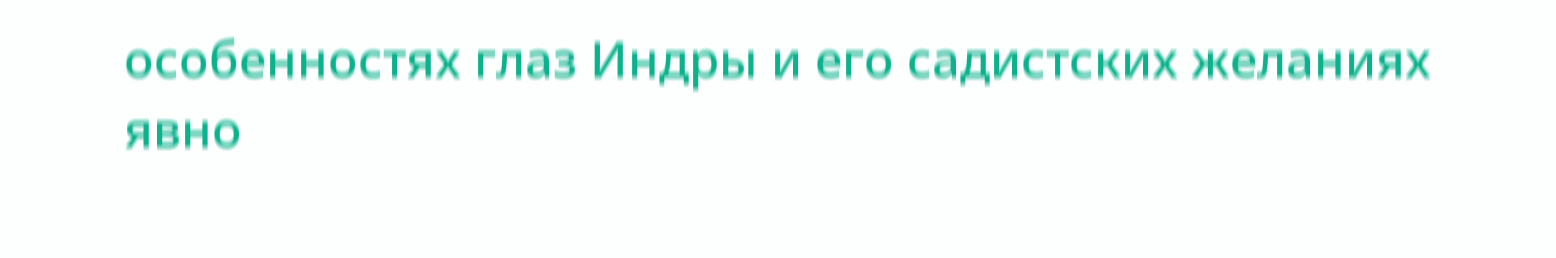особенностях глаз Индры и его садистских желаниях явно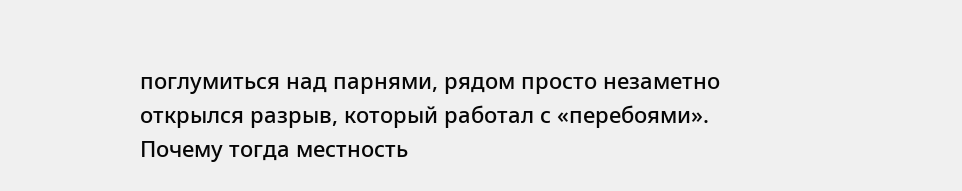поглумиться над парнями, рядом просто незаметно открылся разрыв, который работал с «перебоями». Почему тогда местность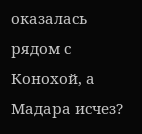оказалась рядом с Конохой, а Мадара исчез?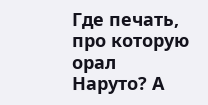Где печать, про которую орал Наруто? А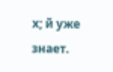х; й уже знает.